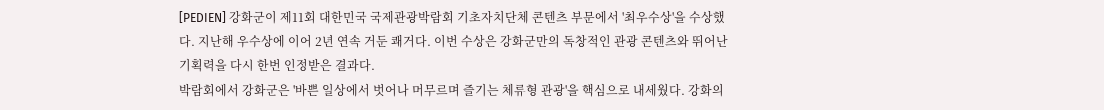[PEDIEN] 강화군이 제11회 대한민국 국제관광박람회 기초자치단체 콘텐츠 부문에서 '최우수상'을 수상했다. 지난해 우수상에 이어 2년 연속 거둔 쾌거다. 이번 수상은 강화군만의 독창적인 관광 콘텐츠와 뛰어난 기획력을 다시 한번 인정받은 결과다.
박람회에서 강화군은 '바쁜 일상에서 벗어나 머무르며 즐기는 체류형 관광'을 핵심으로 내세웠다. 강화의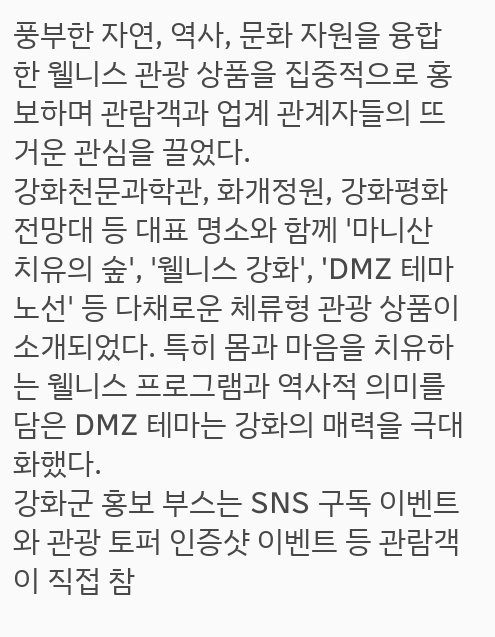풍부한 자연, 역사, 문화 자원을 융합한 웰니스 관광 상품을 집중적으로 홍보하며 관람객과 업계 관계자들의 뜨거운 관심을 끌었다.
강화천문과학관, 화개정원, 강화평화전망대 등 대표 명소와 함께 '마니산 치유의 숲', '웰니스 강화', 'DMZ 테마노선' 등 다채로운 체류형 관광 상품이 소개되었다. 특히 몸과 마음을 치유하는 웰니스 프로그램과 역사적 의미를 담은 DMZ 테마는 강화의 매력을 극대화했다.
강화군 홍보 부스는 SNS 구독 이벤트와 관광 토퍼 인증샷 이벤트 등 관람객이 직접 참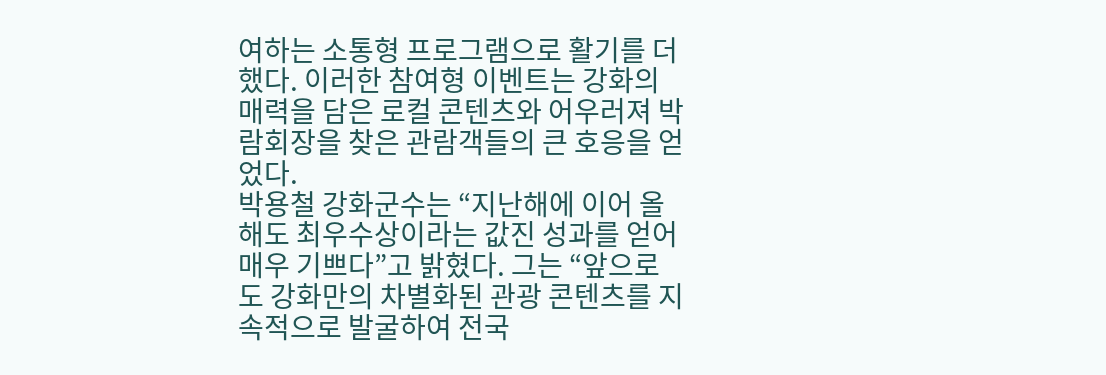여하는 소통형 프로그램으로 활기를 더했다. 이러한 참여형 이벤트는 강화의 매력을 담은 로컬 콘텐츠와 어우러져 박람회장을 찾은 관람객들의 큰 호응을 얻었다.
박용철 강화군수는 “지난해에 이어 올해도 최우수상이라는 값진 성과를 얻어 매우 기쁘다”고 밝혔다. 그는 “앞으로도 강화만의 차별화된 관광 콘텐츠를 지속적으로 발굴하여 전국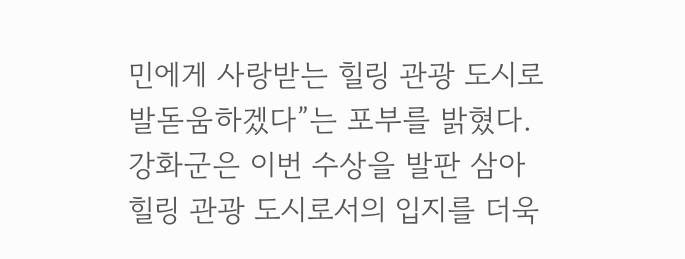민에게 사랑받는 힐링 관광 도시로 발돋움하겠다”는 포부를 밝혔다. 강화군은 이번 수상을 발판 삼아 힐링 관광 도시로서의 입지를 더욱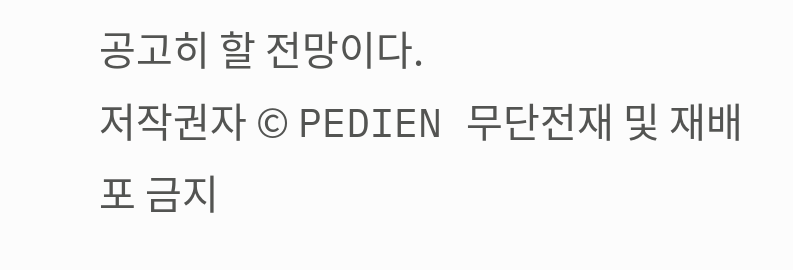공고히 할 전망이다.
저작권자 © PEDIEN 무단전재 및 재배포 금지